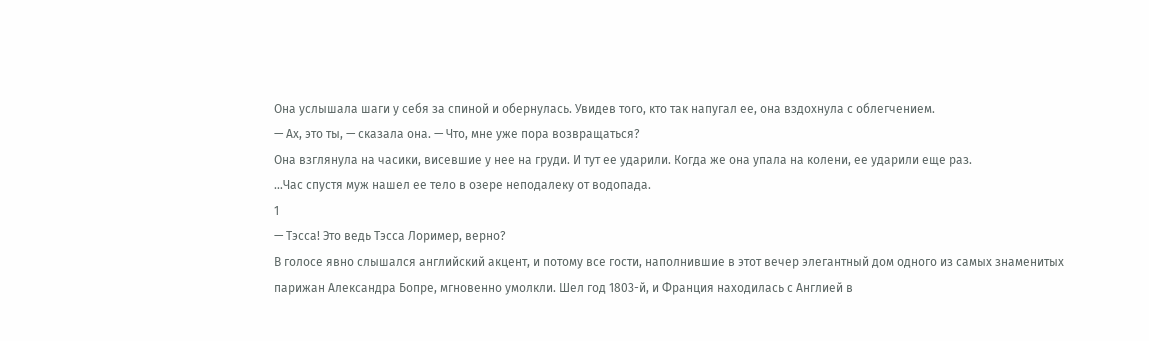Она услышала шаги у себя за спиной и обернулась. Увидев того, кто так напугал ее, она вздохнула с облегчением.
— Ах, это ты, — сказала она. — Что, мне уже пора возвращаться?
Она взглянула на часики, висевшие у нее на груди. И тут ее ударили. Когда же она упала на колени, ее ударили еще раз.
…Час спустя муж нашел ее тело в озере неподалеку от водопада.
1
— Тэсса! Это ведь Тэсса Лоример, верно?
В голосе явно слышался английский акцент, и потому все гости, наполнившие в этот вечер элегантный дом одного из самых знаменитых парижан Александра Бопре, мгновенно умолкли. Шел год 1803-й, и Франция находилась с Англией в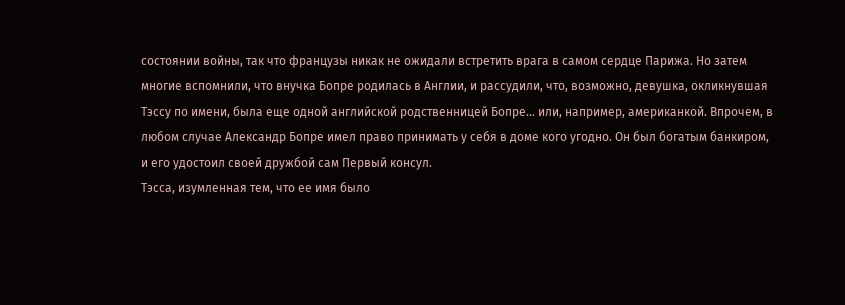состоянии войны, так что французы никак не ожидали встретить врага в самом сердце Парижа. Но затем многие вспомнили, что внучка Бопре родилась в Англии, и рассудили, что, возможно, девушка, окликнувшая Тэссу по имени, была еще одной английской родственницей Бопре… или, например, американкой. Впрочем, в любом случае Александр Бопре имел право принимать у себя в доме кого угодно. Он был богатым банкиром, и его удостоил своей дружбой сам Первый консул.
Тэсса, изумленная тем, что ее имя было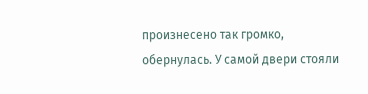произнесено так громко, обернулась. У самой двери стояли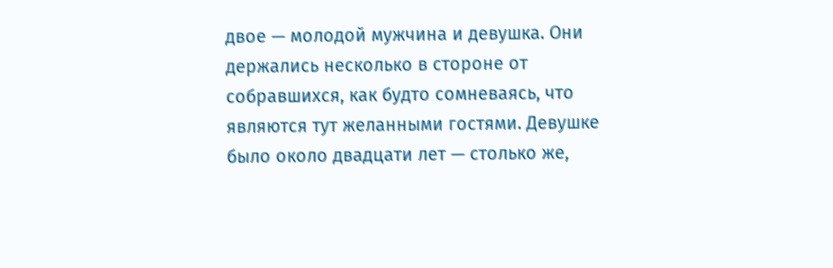двое — молодой мужчина и девушка. Они держались несколько в стороне от собравшихся, как будто сомневаясь, что являются тут желанными гостями. Девушке было около двадцати лет — столько же,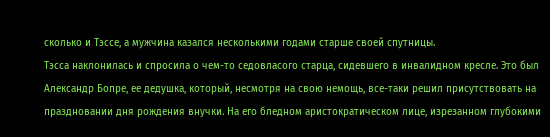сколько и Тэссе, а мужчина казался несколькими годами старше своей спутницы.
Тэсса наклонилась и спросила о чем-то седовласого старца, сидевшего в инвалидном кресле. Это был Александр Бопре, ее дедушка, который, несмотря на свою немощь, все-таки решил присутствовать на праздновании дня рождения внучки. На его бледном аристократическом лице, изрезанном глубокими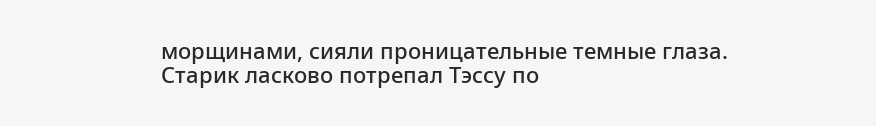морщинами, сияли проницательные темные глаза.
Старик ласково потрепал Тэссу по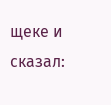щеке и сказал: